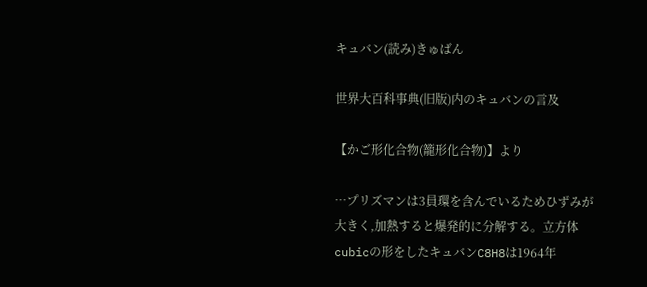キュバン(読み)きゅばん

世界大百科事典(旧版)内のキュバンの言及

【かご形化合物(籠形化合物)】より

…プリズマンは3員環を含んでいるためひずみが大きく,加熱すると爆発的に分解する。立方体cubicの形をしたキュバンC8H8は1964年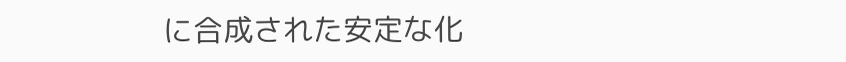に合成された安定な化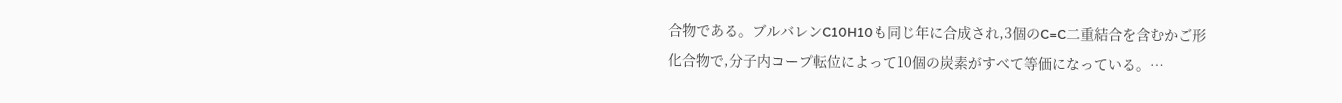合物である。ブルバレンC10H10も同じ年に合成され,3個のC=C二重結合を含むかご形化合物で,分子内コープ転位によって10個の炭素がすべて等価になっている。…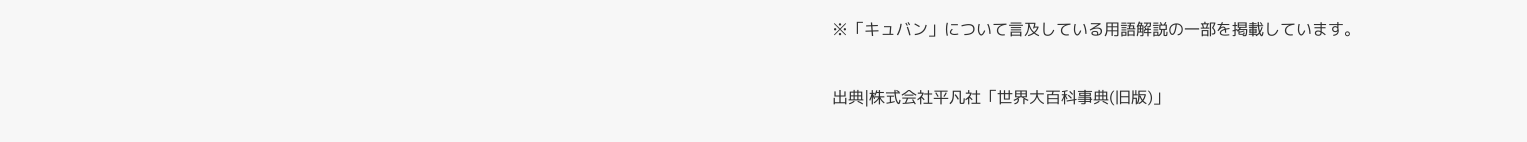※「キュバン」について言及している用語解説の一部を掲載しています。

出典|株式会社平凡社「世界大百科事典(旧版)」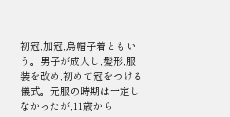初冠,加冠,烏帽子着ともいう。男子が成人し,髪形,服装を改め,初めて冠をつける儀式。元服の時期は一定しなかったが,11歳から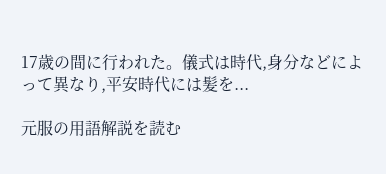17歳の間に行われた。儀式は時代,身分などによって異なり,平安時代には髪を...

元服の用語解説を読む